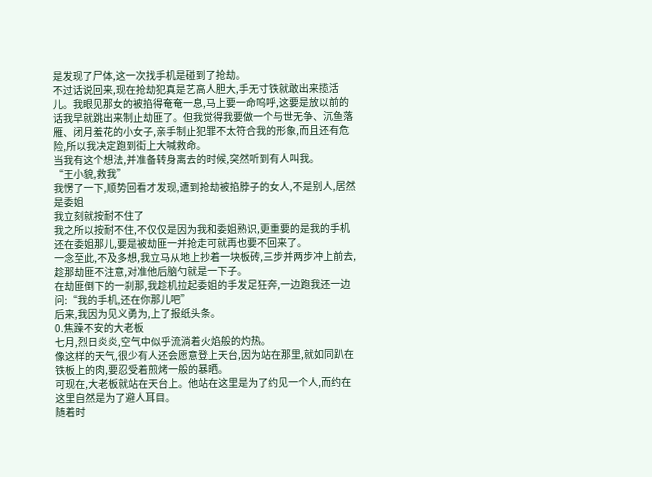是发现了尸体,这一次找手机是碰到了抢劫。
不过话说回来,现在抢劫犯真是艺高人胆大,手无寸铁就敢出来揽活儿。我眼见那女的被掐得奄奄一息,马上要一命呜呼,这要是放以前的话我早就跳出来制止劫匪了。但我觉得我要做一个与世无争、沉鱼落雁、闭月羞花的小女子,亲手制止犯罪不太符合我的形象,而且还有危险,所以我决定跑到街上大喊救命。
当我有这个想法,并准备转身离去的时候,突然听到有人叫我。
“王小貌,救我”
我愣了一下,顺势回看才发现,遭到抢劫被掐脖子的女人,不是别人,居然是委姐
我立刻就按耐不住了
我之所以按耐不住,不仅仅是因为我和委姐熟识,更重要的是我的手机还在委姐那儿,要是被劫匪一并抢走可就再也要不回来了。
一念至此,不及多想,我立马从地上抄着一块板砖,三步并两步冲上前去,趁那劫匪不注意,对准他后脑勺就是一下子。
在劫匪倒下的一刹那,我趁机拉起委姐的手发足狂奔,一边跑我还一边问:“我的手机,还在你那儿吧”
后来,我因为见义勇为,上了报纸头条。
0.焦躁不安的大老板
七月,烈日炎炎,空气中似乎流淌着火焰般的灼热。
像这样的天气,很少有人还会愿意登上天台,因为站在那里,就如同趴在铁板上的肉,要忍受着煎烤一般的暴晒。
可现在,大老板就站在天台上。他站在这里是为了约见一个人,而约在这里自然是为了避人耳目。
随着时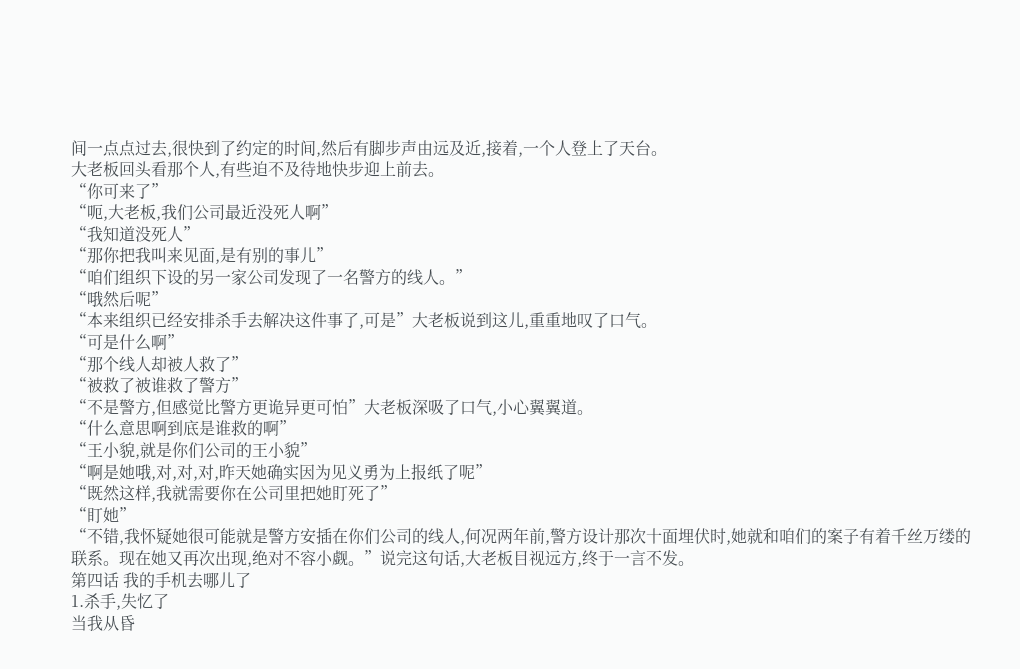间一点点过去,很快到了约定的时间,然后有脚步声由远及近,接着,一个人登上了天台。
大老板回头看那个人,有些迫不及待地快步迎上前去。
“你可来了”
“呃,大老板,我们公司最近没死人啊”
“我知道没死人”
“那你把我叫来见面,是有别的事儿”
“咱们组织下设的另一家公司发现了一名警方的线人。”
“哦然后呢”
“本来组织已经安排杀手去解决这件事了,可是”大老板说到这儿,重重地叹了口气。
“可是什么啊”
“那个线人却被人救了”
“被救了被谁救了警方”
“不是警方,但感觉比警方更诡异更可怕”大老板深吸了口气,小心翼翼道。
“什么意思啊到底是谁救的啊”
“王小貌,就是你们公司的王小貌”
“啊是她哦,对,对,对,昨天她确实因为见义勇为上报纸了呢”
“既然这样,我就需要你在公司里把她盯死了”
“盯她”
“不错,我怀疑她很可能就是警方安插在你们公司的线人,何况两年前,警方设计那次十面埋伏时,她就和咱们的案子有着千丝万缕的联系。现在她又再次出现,绝对不容小觑。”说完这句话,大老板目视远方,终于一言不发。
第四话 我的手机去哪儿了
1.杀手,失忆了
当我从昏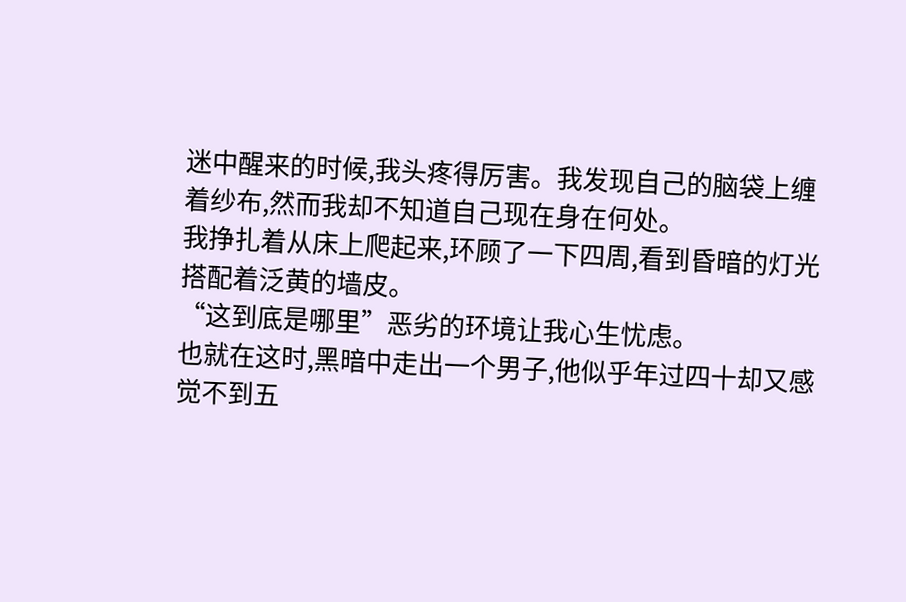迷中醒来的时候,我头疼得厉害。我发现自己的脑袋上缠着纱布,然而我却不知道自己现在身在何处。
我挣扎着从床上爬起来,环顾了一下四周,看到昏暗的灯光搭配着泛黄的墙皮。
“这到底是哪里”恶劣的环境让我心生忧虑。
也就在这时,黑暗中走出一个男子,他似乎年过四十却又感觉不到五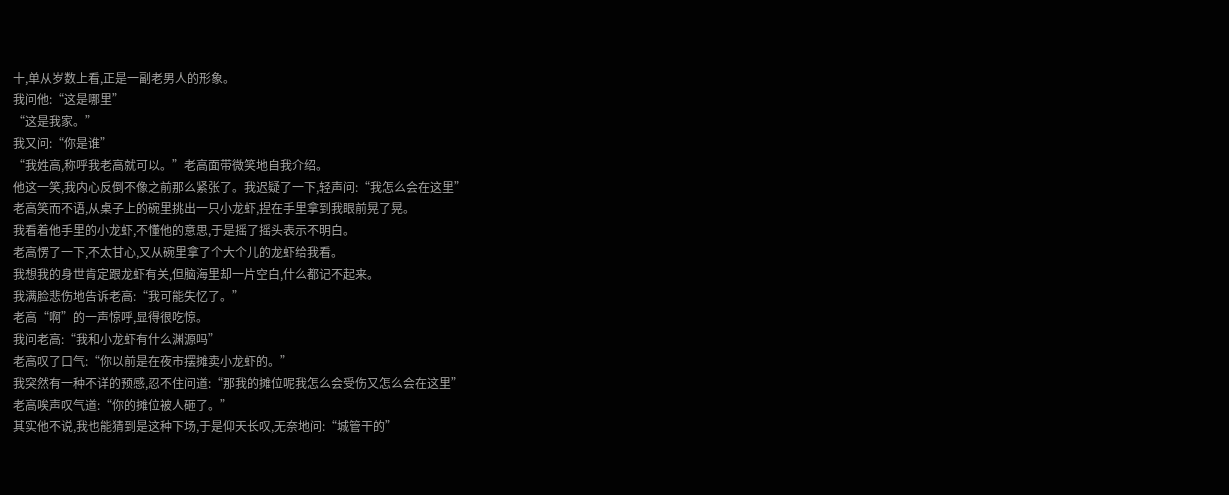十,单从岁数上看,正是一副老男人的形象。
我问他:“这是哪里”
“这是我家。”
我又问:“你是谁”
“我姓高,称呼我老高就可以。”老高面带微笑地自我介绍。
他这一笑,我内心反倒不像之前那么紧张了。我迟疑了一下,轻声问:“我怎么会在这里”
老高笑而不语,从桌子上的碗里挑出一只小龙虾,捏在手里拿到我眼前晃了晃。
我看着他手里的小龙虾,不懂他的意思,于是摇了摇头表示不明白。
老高愣了一下,不太甘心,又从碗里拿了个大个儿的龙虾给我看。
我想我的身世肯定跟龙虾有关,但脑海里却一片空白,什么都记不起来。
我满脸悲伤地告诉老高:“我可能失忆了。”
老高“啊”的一声惊呼,显得很吃惊。
我问老高:“我和小龙虾有什么渊源吗”
老高叹了口气:“你以前是在夜市摆摊卖小龙虾的。”
我突然有一种不详的预感,忍不住问道:“那我的摊位呢我怎么会受伤又怎么会在这里”
老高唉声叹气道:“你的摊位被人砸了。”
其实他不说,我也能猜到是这种下场,于是仰天长叹,无奈地问:“城管干的”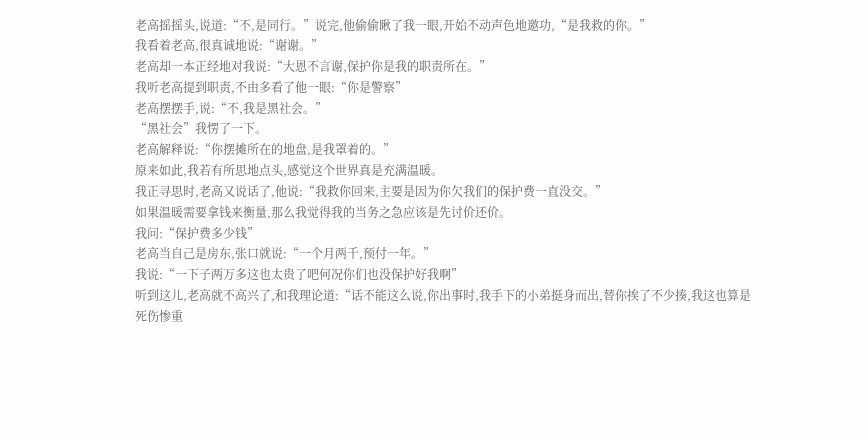老高摇摇头,说道:“不,是同行。”说完,他偷偷瞅了我一眼,开始不动声色地邀功,“是我救的你。”
我看着老高,很真诚地说:“谢谢。”
老高却一本正经地对我说:“大恩不言谢,保护你是我的职责所在。”
我听老高提到职责,不由多看了他一眼:“你是警察”
老高摆摆手,说:“不,我是黑社会。”
“黑社会”我愣了一下。
老高解释说:“你摆摊所在的地盘,是我罩着的。”
原来如此,我若有所思地点头,感觉这个世界真是充满温暖。
我正寻思时,老高又说话了,他说:“我救你回来,主要是因为你欠我们的保护费一直没交。”
如果温暖需要拿钱来衡量,那么我觉得我的当务之急应该是先讨价还价。
我问:“保护费多少钱”
老高当自己是房东,张口就说:“一个月两千,预付一年。”
我说:“一下子两万多这也太贵了吧何况你们也没保护好我啊”
听到这儿,老高就不高兴了,和我理论道:“话不能这么说,你出事时,我手下的小弟挺身而出,替你挨了不少揍,我这也算是死伤惨重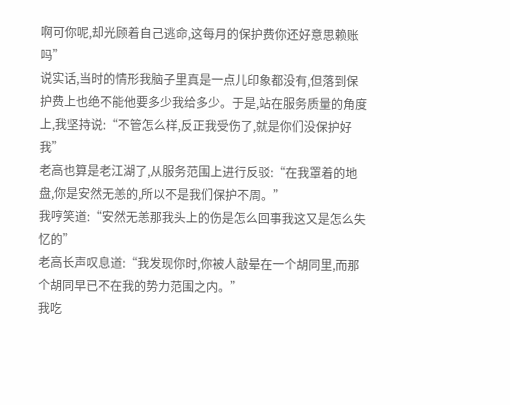啊可你呢,却光顾着自己逃命,这每月的保护费你还好意思赖账吗”
说实话,当时的情形我脑子里真是一点儿印象都没有,但落到保护费上也绝不能他要多少我给多少。于是,站在服务质量的角度上,我坚持说:“不管怎么样,反正我受伤了,就是你们没保护好我”
老高也算是老江湖了,从服务范围上进行反驳:“在我罩着的地盘,你是安然无恙的,所以不是我们保护不周。”
我哼笑道:“安然无恙那我头上的伤是怎么回事我这又是怎么失忆的”
老高长声叹息道:“我发现你时,你被人敲晕在一个胡同里,而那个胡同早已不在我的势力范围之内。”
我吃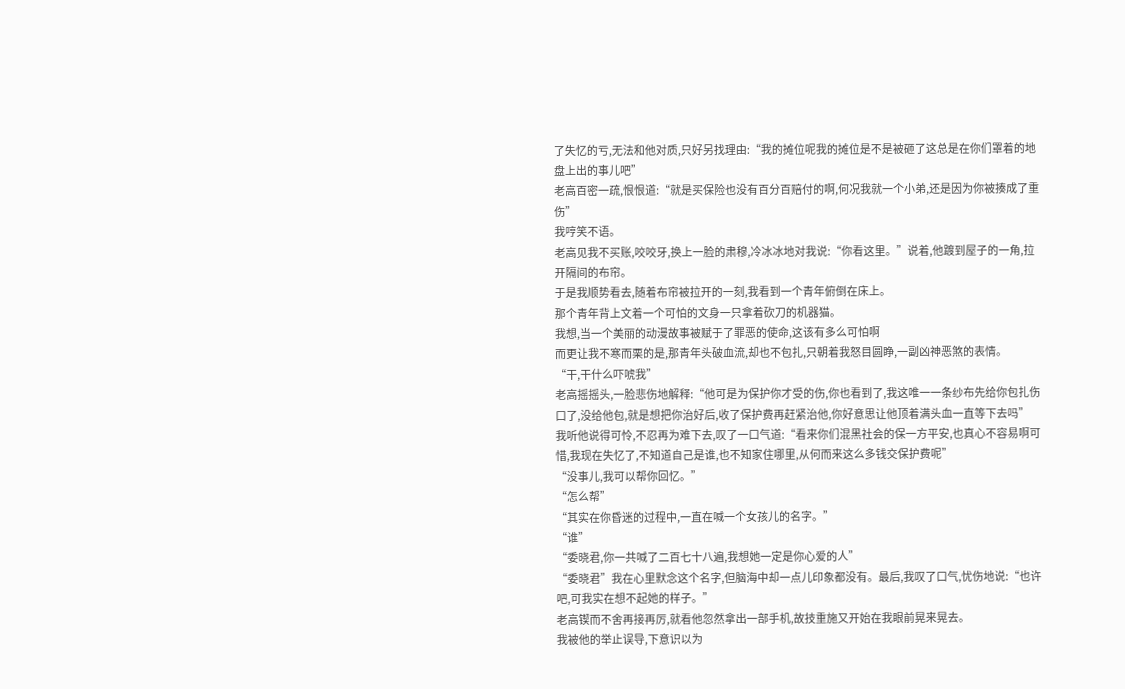了失忆的亏,无法和他对质,只好另找理由:“我的摊位呢我的摊位是不是被砸了这总是在你们罩着的地盘上出的事儿吧”
老高百密一疏,恨恨道:“就是买保险也没有百分百赔付的啊,何况我就一个小弟,还是因为你被揍成了重伤”
我哼笑不语。
老高见我不买账,咬咬牙,换上一脸的肃穆,冷冰冰地对我说:“你看这里。”说着,他踱到屋子的一角,拉开隔间的布帘。
于是我顺势看去,随着布帘被拉开的一刻,我看到一个青年俯倒在床上。
那个青年背上文着一个可怕的文身一只拿着砍刀的机器猫。
我想,当一个美丽的动漫故事被赋于了罪恶的使命,这该有多么可怕啊
而更让我不寒而栗的是,那青年头破血流,却也不包扎,只朝着我怒目圆睁,一副凶神恶煞的表情。
“干,干什么吓唬我”
老高摇摇头,一脸悲伤地解释:“他可是为保护你才受的伤,你也看到了,我这唯一一条纱布先给你包扎伤口了,没给他包,就是想把你治好后,收了保护费再赶紧治他,你好意思让他顶着满头血一直等下去吗”
我听他说得可怜,不忍再为难下去,叹了一口气道:“看来你们混黑社会的保一方平安,也真心不容易啊可惜,我现在失忆了,不知道自己是谁,也不知家住哪里,从何而来这么多钱交保护费呢”
“没事儿,我可以帮你回忆。”
“怎么帮”
“其实在你昏迷的过程中,一直在喊一个女孩儿的名字。”
“谁”
“委晓君,你一共喊了二百七十八遍,我想她一定是你心爱的人”
“委晓君”我在心里默念这个名字,但脑海中却一点儿印象都没有。最后,我叹了口气,忧伤地说:“也许吧,可我实在想不起她的样子。”
老高锲而不舍再接再厉,就看他忽然拿出一部手机,故技重施又开始在我眼前晃来晃去。
我被他的举止误导,下意识以为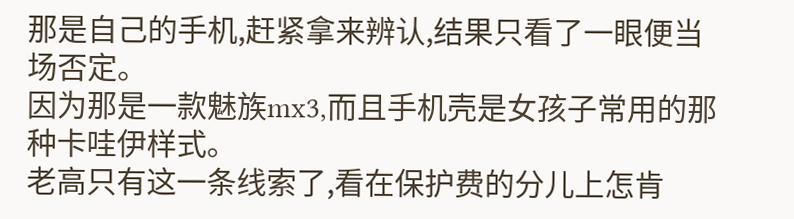那是自己的手机,赶紧拿来辨认,结果只看了一眼便当场否定。
因为那是一款魅族mx3,而且手机壳是女孩子常用的那种卡哇伊样式。
老高只有这一条线索了,看在保护费的分儿上怎肯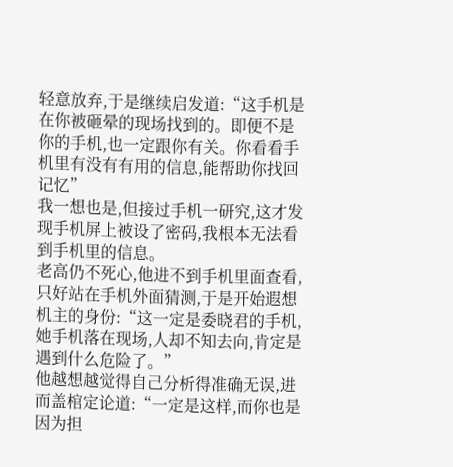轻意放弃,于是继续启发道:“这手机是在你被砸晕的现场找到的。即便不是你的手机,也一定跟你有关。你看看手机里有没有有用的信息,能帮助你找回记忆”
我一想也是,但接过手机一研究,这才发现手机屏上被设了密码,我根本无法看到手机里的信息。
老高仍不死心,他进不到手机里面查看,只好站在手机外面猜测,于是开始遐想机主的身份:“这一定是委晓君的手机,她手机落在现场,人却不知去向,肯定是遇到什么危险了。”
他越想越觉得自己分析得准确无误,进而盖棺定论道:“一定是这样,而你也是因为担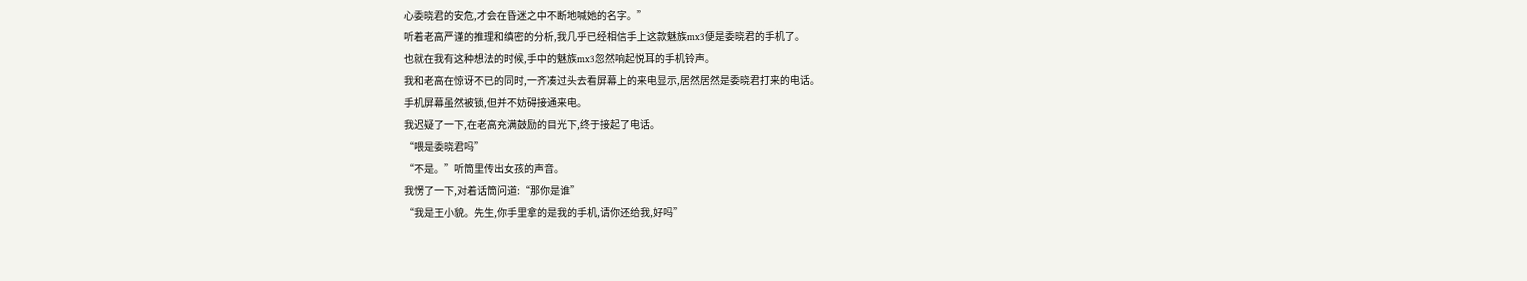心委晓君的安危,才会在昏迷之中不断地喊她的名字。”
听着老高严谨的推理和缜密的分析,我几乎已经相信手上这款魅族mx3便是委晓君的手机了。
也就在我有这种想法的时候,手中的魅族mx3忽然响起悦耳的手机铃声。
我和老高在惊讶不已的同时,一齐凑过头去看屏幕上的来电显示,居然居然是委晓君打来的电话。
手机屏幕虽然被锁,但并不妨碍接通来电。
我迟疑了一下,在老高充满鼓励的目光下,终于接起了电话。
“喂是委晓君吗”
“不是。”听筒里传出女孩的声音。
我愣了一下,对着话筒问道:“那你是谁”
“我是王小貌。先生,你手里拿的是我的手机,请你还给我,好吗”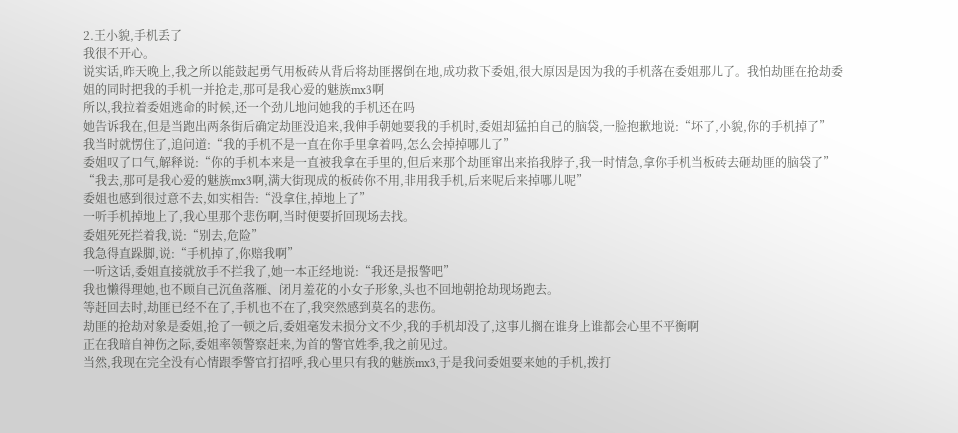2.王小貌,手机丢了
我很不开心。
说实话,昨天晚上,我之所以能鼓起勇气用板砖从背后将劫匪撂倒在地,成功救下委姐,很大原因是因为我的手机落在委姐那儿了。我怕劫匪在抢劫委姐的同时把我的手机一并抢走,那可是我心爱的魅族mx3啊
所以,我拉着委姐逃命的时候,还一个劲儿地问她我的手机还在吗
她告诉我在,但是当跑出两条街后确定劫匪没追来,我伸手朝她要我的手机时,委姐却猛拍自己的脑袋,一脸抱歉地说:“坏了,小貌,你的手机掉了”
我当时就愣住了,追问道:“我的手机不是一直在你手里拿着吗,怎么会掉掉哪儿了”
委姐叹了口气,解释说:“你的手机本来是一直被我拿在手里的,但后来那个劫匪窜出来掐我脖子,我一时情急,拿你手机当板砖去砸劫匪的脑袋了”
“我去,那可是我心爱的魅族mx3啊,满大街现成的板砖你不用,非用我手机,后来呢后来掉哪儿呢”
委姐也感到很过意不去,如实相告:“没拿住,掉地上了”
一听手机掉地上了,我心里那个悲伤啊,当时便要折回现场去找。
委姐死死拦着我,说:“别去,危险”
我急得直跺脚,说:“手机掉了,你赔我啊”
一听这话,委姐直接就放手不拦我了,她一本正经地说:“我还是报警吧”
我也懒得理她,也不顾自己沉鱼落雁、闭月羞花的小女子形象,头也不回地朝抢劫现场跑去。
等赶回去时,劫匪已经不在了,手机也不在了,我突然感到莫名的悲伤。
劫匪的抢劫对象是委姐,抢了一顿之后,委姐毫发未损分文不少,我的手机却没了,这事儿搁在谁身上谁都会心里不平衡啊
正在我暗自神伤之际,委姐率领警察赶来,为首的警官姓季,我之前见过。
当然,我现在完全没有心情跟季警官打招呼,我心里只有我的魅族mx3,于是我问委姐要来她的手机,拨打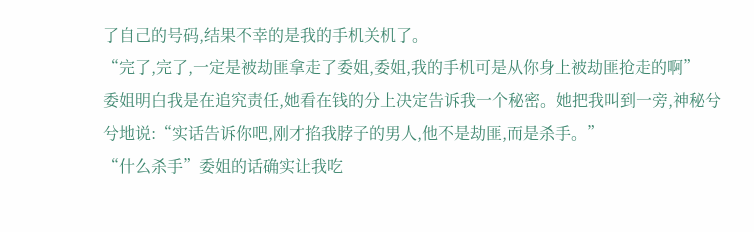了自己的号码,结果不幸的是我的手机关机了。
“完了,完了,一定是被劫匪拿走了委姐,委姐,我的手机可是从你身上被劫匪抢走的啊”
委姐明白我是在追究责任,她看在钱的分上决定告诉我一个秘密。她把我叫到一旁,神秘兮兮地说:“实话告诉你吧,刚才掐我脖子的男人,他不是劫匪,而是杀手。”
“什么杀手”委姐的话确实让我吃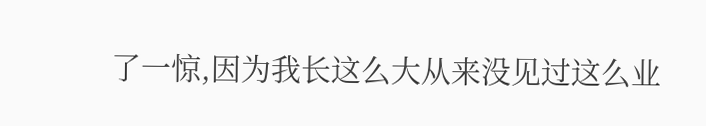了一惊,因为我长这么大从来没见过这么业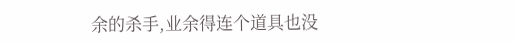余的杀手,业余得连个道具也没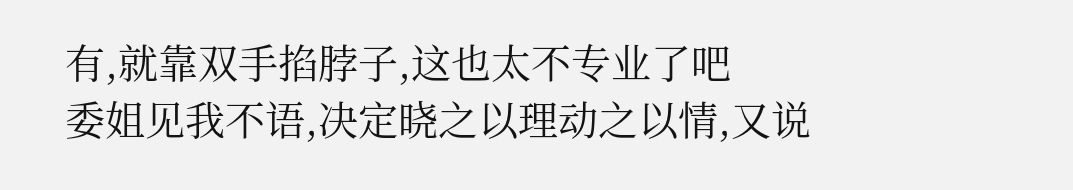有,就靠双手掐脖子,这也太不专业了吧
委姐见我不语,决定晓之以理动之以情,又说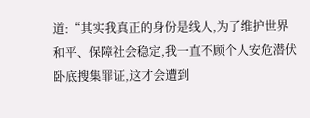道:“其实我真正的身份是线人,为了维护世界和平、保障社会稳定,我一直不顾个人安危潜伏卧底搜集罪证,这才会遭到